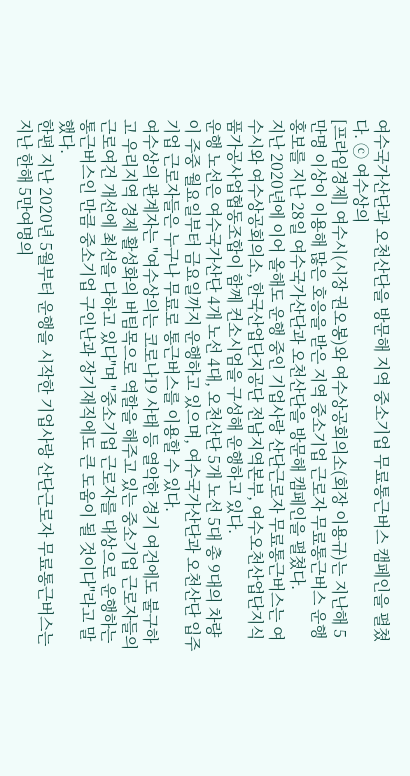여수국가산단과 오천산단을 방문해 지역 중소기업 무료통근버스 캠페인을 펼쳤다. ⓒ 여수상의
[프라임경제] 여수시(시장 권오봉)와 여수상공회의소(회장 이용규)는 지난해 5만명 이상이 이용해 많은 호응을 받은 지역 중소기업 근로자 무료통근버스 운행 홍보를 지난 28일 여수국가산단과 오천산단을 방문해 캠페인을 펼쳤다.
지난 2020년에 이어 올해도 운행 중인 기업사랑 산단근로자 무료통근버스는 여수시와 여수상공회의소, 한국산업단지공단 전남지역본부, 여수오천산업단지식품가공사업협동조합이 함께 컨소시엄을 구성해 운행하고 있다.
운행 노선은 여수국가산단 4개 노선 4대, 오천산단 5개 노선 5대 총 9대의 차량이 주중 월요일부터 금요일까지 운행하고 있으며, 여수국가산단과 오천산단 입주기업 근로자들은 누구나 무료로 통근버스를 이용할 수 있다.
여수상의 관계자는 "여수상의는 코로나19 사태 등 열악한 경기 여건에도 불구하고 우리지역 경제 활성화의 버팀목으로 역할을 해주고 있는 중소기업 근로자들의 근로여건 개선에 최선을 다하고 있다"며 "중소기업 근로자를 대상으로 운행하는 통근버스인 만큼 중소기업 구인난과 장기재직에도 큰 도움이 될 것이다"라고 말했다.
한편 지난 2020년 5월부터 운행을 시작한 기업사랑 산단근로자 무료통근버스는 지난 한해 5만여명의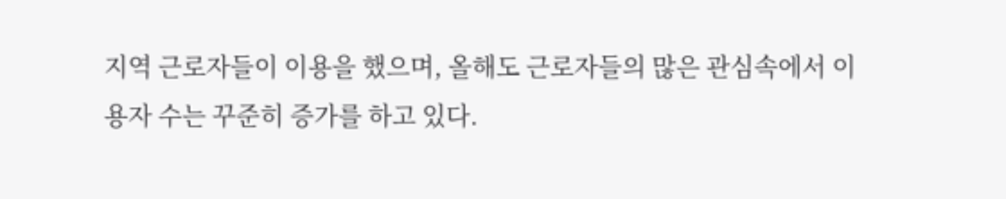지역 근로자들이 이용을 했으며, 올해도 근로자들의 많은 관심속에서 이용자 수는 꾸준히 증가를 하고 있다.